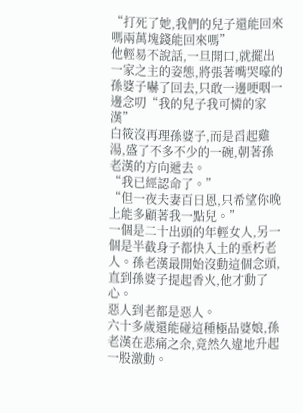“打死了她,我們的兒子還能回來嗎兩萬塊錢能回來嗎”
他輕易不說話,一旦開口,就擺出一家之主的姿態,將張著嘴哭嚎的孫婆子嚇了回去,只敢一邊哽咽一邊念叨“我的兒子我可憐的家漢”
白筱沒再理孫婆子,而是舀起雞湯,盛了不多不少的一碗,朝著孫老漢的方向遞去。
“我已經認命了。”
“但一夜夫妻百日恩,只希望你晚上能多顧著我一點兒。”
一個是二十出頭的年輕女人,另一個是半截身子都快入土的垂朽老人。孫老漢最開始沒動這個念頭,直到孫婆子提起香火,他才動了心。
惡人到老都是惡人。
六十多歲還能碰這種極品婆娘,孫老漢在悲痛之余,竟然久違地升起一股激動。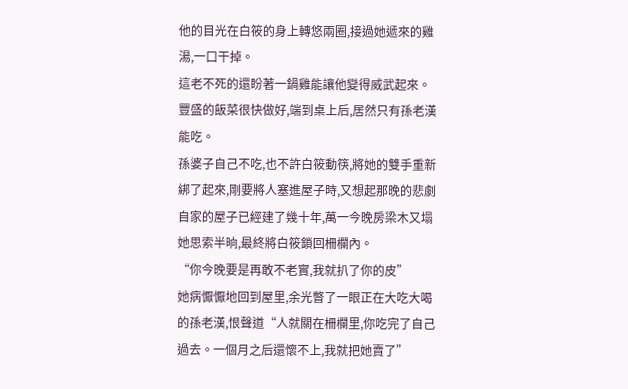他的目光在白筱的身上轉悠兩圈,接過她遞來的雞湯,一口干掉。
這老不死的還盼著一鍋雞能讓他變得威武起來。
豐盛的飯菜很快做好,端到桌上后,居然只有孫老漢能吃。
孫婆子自己不吃,也不許白筱動筷,將她的雙手重新綁了起來,剛要將人塞進屋子時,又想起那晚的悲劇自家的屋子已經建了幾十年,萬一今晚房梁木又塌
她思索半晌,最終將白筱鎖回柵欄內。
“你今晚要是再敢不老實,我就扒了你的皮”
她病懨懨地回到屋里,余光瞥了一眼正在大吃大喝的孫老漢,恨聲道“人就關在柵欄里,你吃完了自己過去。一個月之后還懷不上,我就把她賣了”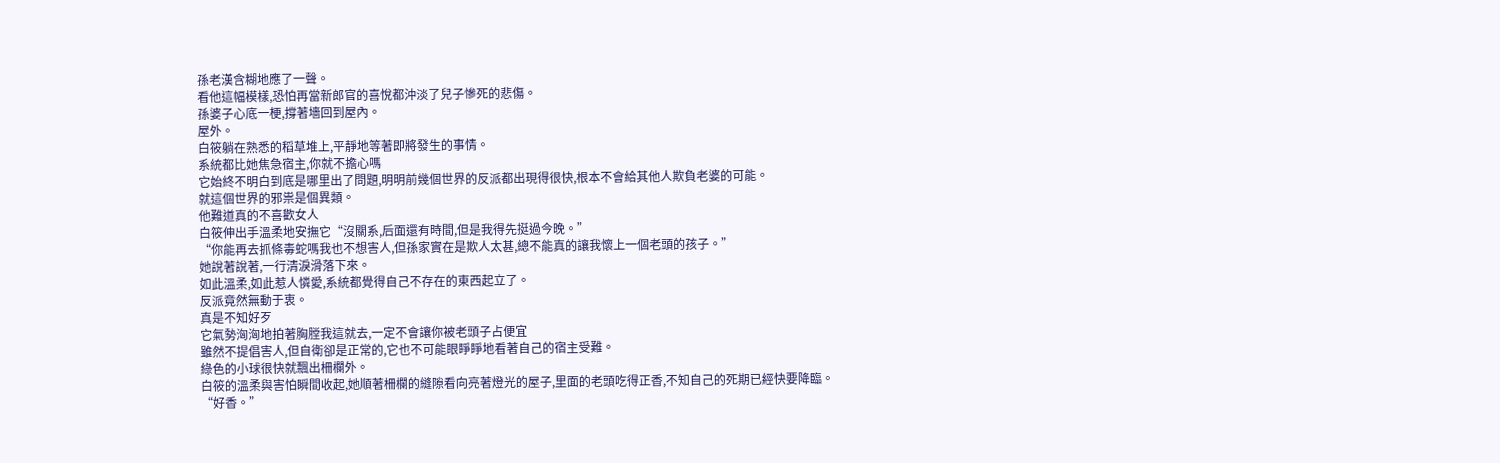孫老漢含糊地應了一聲。
看他這幅模樣,恐怕再當新郎官的喜悅都沖淡了兒子慘死的悲傷。
孫婆子心底一梗,撐著墻回到屋內。
屋外。
白筱躺在熟悉的稻草堆上,平靜地等著即將發生的事情。
系統都比她焦急宿主,你就不擔心嗎
它始終不明白到底是哪里出了問題,明明前幾個世界的反派都出現得很快,根本不會給其他人欺負老婆的可能。
就這個世界的邪祟是個異類。
他難道真的不喜歡女人
白筱伸出手溫柔地安撫它“沒關系,后面還有時間,但是我得先挺過今晚。”
“你能再去抓條毒蛇嗎我也不想害人,但孫家實在是欺人太甚,總不能真的讓我懷上一個老頭的孩子。”
她說著說著,一行清淚滑落下來。
如此溫柔,如此惹人憐愛,系統都覺得自己不存在的東西起立了。
反派竟然無動于衷。
真是不知好歹
它氣勢洶洶地拍著胸膛我這就去,一定不會讓你被老頭子占便宜
雖然不提倡害人,但自衛卻是正常的,它也不可能眼睜睜地看著自己的宿主受難。
綠色的小球很快就飄出柵欄外。
白筱的溫柔與害怕瞬間收起,她順著柵欄的縫隙看向亮著燈光的屋子,里面的老頭吃得正香,不知自己的死期已經快要降臨。
“好香。”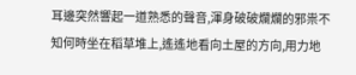耳邊突然響起一道熟悉的聲音,渾身破破爛爛的邪祟不知何時坐在稻草堆上,遙遙地看向土屋的方向,用力地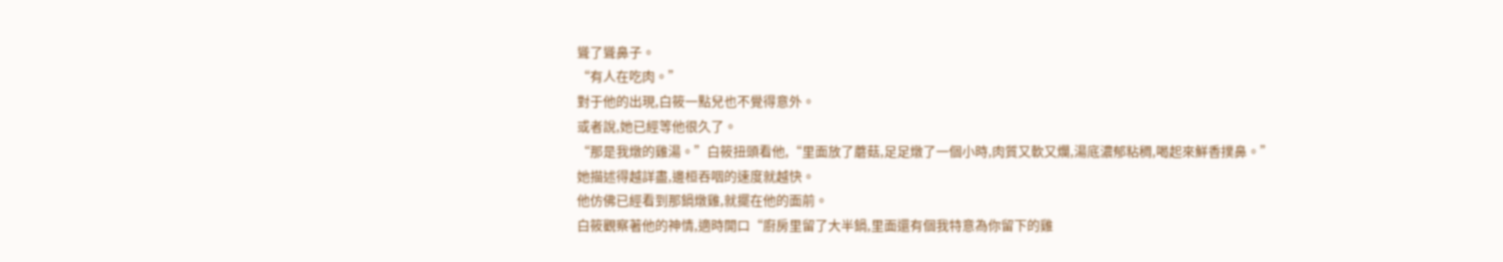聳了聳鼻子。
“有人在吃肉。”
對于他的出現,白筱一點兒也不覺得意外。
或者說,她已經等他很久了。
“那是我燉的雞湯。”白筱扭頭看他,“里面放了蘑菇,足足燉了一個小時,肉質又軟又爛,湯底濃郁粘稠,喝起來鮮香撲鼻。”
她描述得越詳盡,邊桓吞咽的速度就越快。
他仿佛已經看到那鍋燉雞,就擺在他的面前。
白筱觀察著他的神情,適時開口“廚房里留了大半鍋,里面還有個我特意為你留下的雞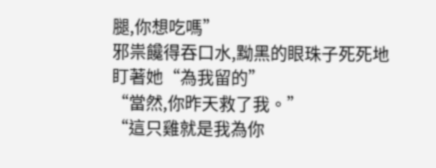腿,你想吃嗎”
邪祟饞得吞口水,黝黑的眼珠子死死地盯著她“為我留的”
“當然,你昨天救了我。”
“這只雞就是我為你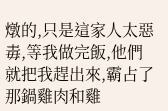燉的,只是這家人太惡毒,等我做完飯,他們就把我趕出來,霸占了那鍋雞肉和雞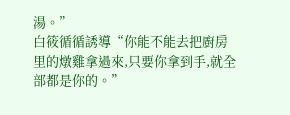湯。”
白筱循循誘導“你能不能去把廚房里的燉雞拿過來,只要你拿到手,就全部都是你的。”